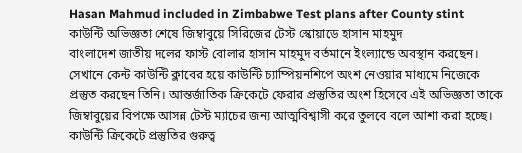Hasan Mahmud included in Zimbabwe Test plans after County stint
কাউন্টি অভিজ্ঞতা শেষে জিম্বাবুয়ে সিরিজের টেস্ট স্কোয়াডে হাসান মাহমুদ
বাংলাদেশ জাতীয় দলের ফাস্ট বোলার হাসান মাহমুদ বর্তমানে ইংল্যান্ডে অবস্থান করছেন। সেখানে কেন্ট কাউন্টি ক্লাবের হয়ে কাউন্টি চ্যাম্পিয়নশিপে অংশ নেওয়ার মাধ্যমে নিজেকে প্রস্তুত করছেন তিনি। আন্তর্জাতিক ক্রিকেটে ফেরার প্রস্তুতির অংশ হিসেবে এই অভিজ্ঞতা তাকে জিম্বাবুয়ের বিপক্ষে আসন্ন টেস্ট ম্যাচের জন্য আত্মবিশ্বাসী করে তুলবে বলে আশা করা হচ্ছে।
কাউন্টি ক্রিকেটে প্রস্তুতির গুরুত্ব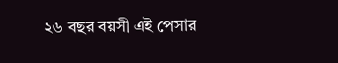২৬ বছর বয়সী এই পেসার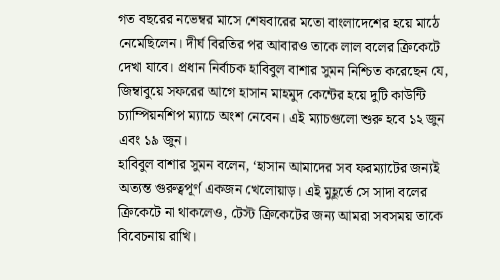গত বছরের নভেম্বর মাসে শেষবারের মতো বাংলাদেশের হয়ে মাঠে নেমেছিলেন। দীর্ঘ বিরতির পর আবারও তাকে লাল বলের ক্রিকেটে দেখা যাবে। প্রধান নির্বাচক হাবিবুল বাশার সুমন নিশ্চিত করেছেন যে, জিম্বাবুয়ে সফরের আগে হাসান মাহমুদ কেন্টের হয়ে দুটি কাউন্টি চ্যাম্পিয়নশিপ ম্যাচে অংশ নেবেন। এই ম্যাচগুলো শুরু হবে ১২ জুন এবং ১৯ জুন।
হাবিবুল বাশার সুমন বলেন, ‘হাসান আমাদের সব ফরম্যাটের জন্যই অত্যন্ত গুরুত্বপূর্ণ একজন খেলোয়াড়। এই মুহূর্তে সে সাদা বলের ক্রিকেটে না থাকলেও, টেস্ট ক্রিকেটের জন্য আমরা সবসময় তাকে বিবেচনায় রাখি।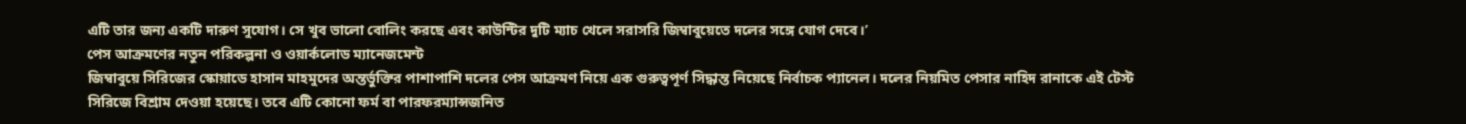এটি তার জন্য একটি দারুণ সুযোগ। সে খুব ভালো বোলিং করছে এবং কাউন্টির দুটি ম্যাচ খেলে সরাসরি জিম্বাবুয়েতে দলের সঙ্গে যোগ দেবে।’
পেস আক্রমণের নতুন পরিকল্পনা ও ওয়ার্কলোড ম্যানেজমেন্ট
জিম্বাবুয়ে সিরিজের স্কোয়াডে হাসান মাহমুদের অন্তর্ভুক্তির পাশাপাশি দলের পেস আক্রমণ নিয়ে এক গুরুত্বপূর্ণ সিদ্ধান্ত নিয়েছে নির্বাচক প্যানেল। দলের নিয়মিত পেসার নাহিদ রানাকে এই টেস্ট সিরিজে বিশ্রাম দেওয়া হয়েছে। তবে এটি কোনো ফর্ম বা পারফরম্যান্সজনিত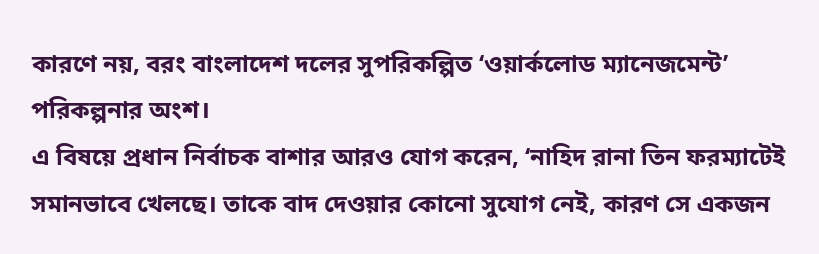কারণে নয়, বরং বাংলাদেশ দলের সুপরিকল্পিত ‘ওয়ার্কলোড ম্যানেজমেন্ট’ পরিকল্পনার অংশ।
এ বিষয়ে প্রধান নির্বাচক বাশার আরও যোগ করেন, ‘নাহিদ রানা তিন ফরম্যাটেই সমানভাবে খেলছে। তাকে বাদ দেওয়ার কোনো সুযোগ নেই, কারণ সে একজন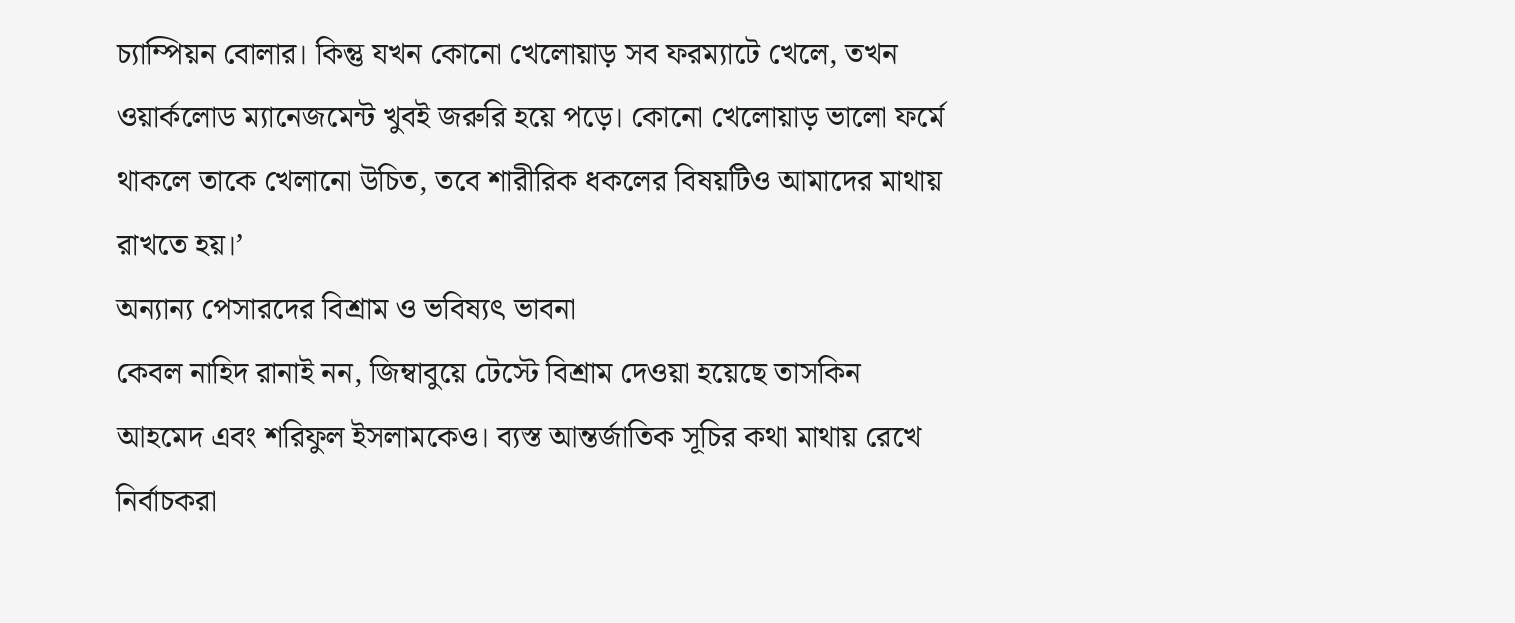চ্যাম্পিয়ন বোলার। কিন্তু যখন কোনো খেলোয়াড় সব ফরম্যাটে খেলে, তখন ওয়ার্কলোড ম্যানেজমেন্ট খুবই জরুরি হয়ে পড়ে। কোনো খেলোয়াড় ভালো ফর্মে থাকলে তাকে খেলানো উচিত, তবে শারীরিক ধকলের বিষয়টিও আমাদের মাথায় রাখতে হয়।’
অন্যান্য পেসারদের বিশ্রাম ও ভবিষ্যৎ ভাবনা
কেবল নাহিদ রানাই নন, জিম্বাবুয়ে টেস্টে বিশ্রাম দেওয়া হয়েছে তাসকিন আহমেদ এবং শরিফুল ইসলামকেও। ব্যস্ত আন্তর্জাতিক সূচির কথা মাথায় রেখে নির্বাচকরা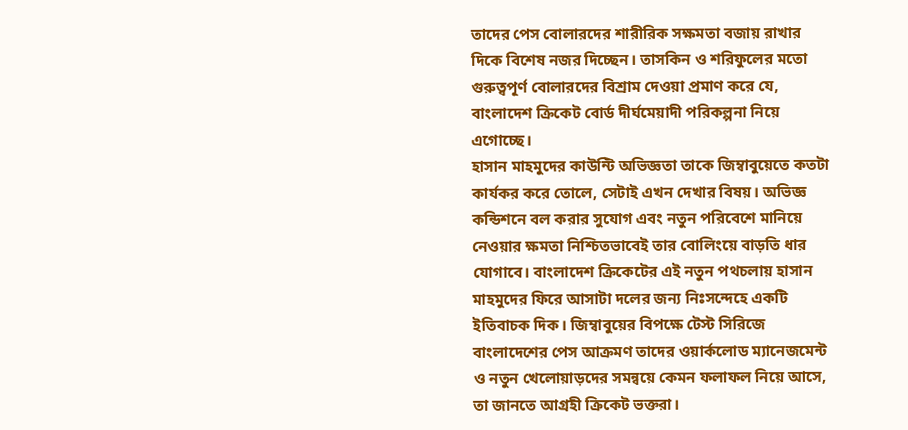তাদের পেস বোলারদের শারীরিক সক্ষমতা বজায় রাখার দিকে বিশেষ নজর দিচ্ছেন। তাসকিন ও শরিফুলের মতো গুরুত্বপূর্ণ বোলারদের বিশ্রাম দেওয়া প্রমাণ করে যে, বাংলাদেশ ক্রিকেট বোর্ড দীর্ঘমেয়াদী পরিকল্পনা নিয়ে এগোচ্ছে।
হাসান মাহমুদের কাউন্টি অভিজ্ঞতা তাকে জিম্বাবুয়েতে কতটা কার্যকর করে তোলে, সেটাই এখন দেখার বিষয়। অভিজ্ঞ কন্ডিশনে বল করার সুযোগ এবং নতুন পরিবেশে মানিয়ে নেওয়ার ক্ষমতা নিশ্চিতভাবেই তার বোলিংয়ে বাড়তি ধার যোগাবে। বাংলাদেশ ক্রিকেটের এই নতুন পথচলায় হাসান মাহমুদের ফিরে আসাটা দলের জন্য নিঃসন্দেহে একটি ইতিবাচক দিক। জিম্বাবুয়ের বিপক্ষে টেস্ট সিরিজে বাংলাদেশের পেস আক্রমণ তাদের ওয়ার্কলোড ম্যানেজমেন্ট ও নতুন খেলোয়াড়দের সমন্বয়ে কেমন ফলাফল নিয়ে আসে, তা জানতে আগ্রহী ক্রিকেট ভক্তরা।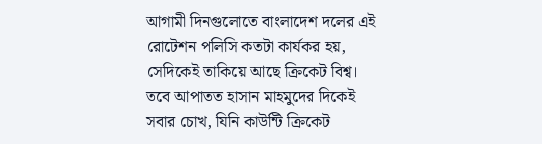আগামী দিনগুলোতে বাংলাদেশ দলের এই রোটেশন পলিসি কতটা কার্যকর হয়, সেদিকেই তাকিয়ে আছে ক্রিকেট বিশ্ব। তবে আপাতত হাসান মাহমুদের দিকেই সবার চোখ, যিনি কাউন্টি ক্রিকেট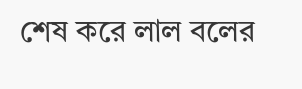শেষ করে লাল বলের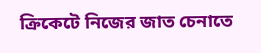ক্রিকেটে নিজের জাত চেনাতে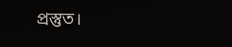প্রস্তুত।